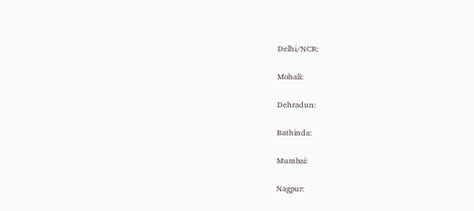Delhi/NCR:

Mohali:

Dehradun:

Bathinda:

Mumbai:

Nagpur: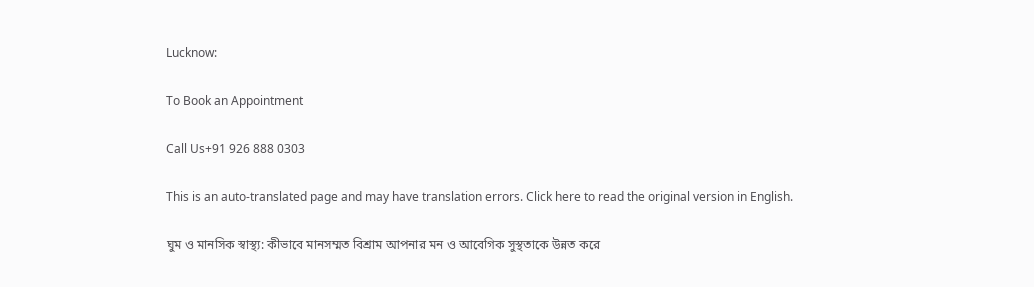Lucknow:

To Book an Appointment

Call Us+91 926 888 0303

This is an auto-translated page and may have translation errors. Click here to read the original version in English.

ঘুম ও মানসিক স্বাস্থ্য: কীভাবে মানসম্মত বিশ্রাম আপনার মন ও আবেগিক সুস্থতাকে উন্নত করে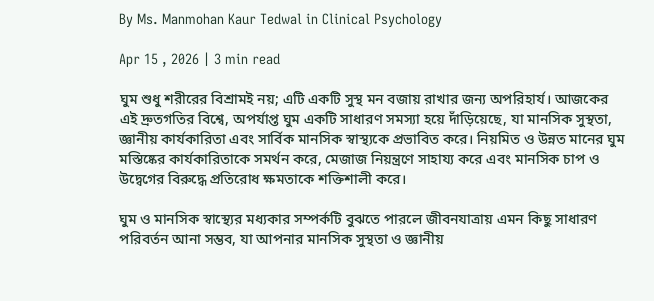By Ms. Manmohan Kaur Tedwal in Clinical Psychology

Apr 15 , 2026 | 3 min read

ঘুম শুধু শরীরের বিশ্রামই নয়; এটি একটি সুস্থ মন বজায় রাখার জন্য অপরিহার্য। আজকের এই দ্রুতগতির বিশ্বে, অপর্যাপ্ত ঘুম একটি সাধারণ সমস্যা হয়ে দাঁড়িয়েছে, যা মানসিক সুস্থতা, জ্ঞানীয় কার্যকারিতা এবং সার্বিক মানসিক স্বাস্থ্যকে প্রভাবিত করে। নিয়মিত ও উন্নত মানের ঘুম মস্তিষ্কের কার্যকারিতাকে সমর্থন করে, মেজাজ নিয়ন্ত্রণে সাহায্য করে এবং মানসিক চাপ ও উদ্বেগের বিরুদ্ধে প্রতিরোধ ক্ষমতাকে শক্তিশালী করে।

ঘুম ও মানসিক স্বাস্থ্যের মধ্যকার সম্পর্কটি বুঝতে পারলে জীবনযাত্রায় এমন কিছু সাধারণ পরিবর্তন আনা সম্ভব, যা আপনার মানসিক সুস্থতা ও জ্ঞানীয়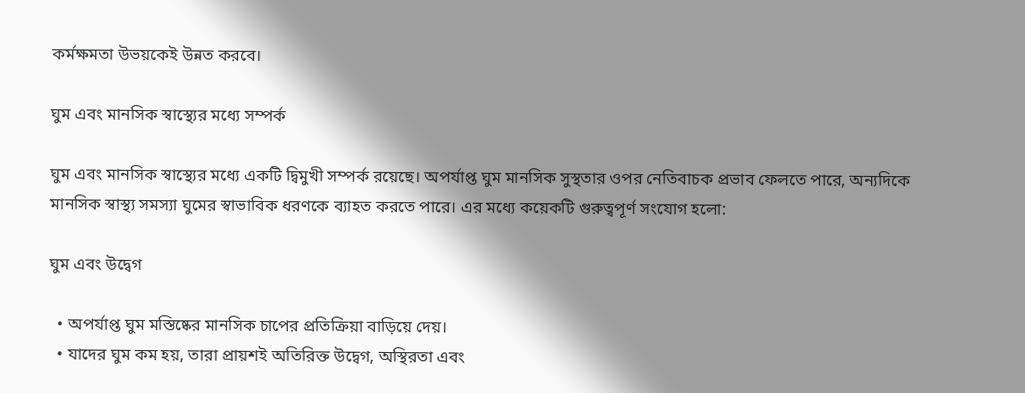কর্মক্ষমতা উভয়কেই উন্নত করবে।

ঘুম এবং মানসিক স্বাস্থ্যের মধ্যে সম্পর্ক

ঘুম এবং মানসিক স্বাস্থ্যের মধ্যে একটি দ্বিমুখী সম্পর্ক রয়েছে। অপর্যাপ্ত ঘুম মানসিক সুস্থতার ওপর নেতিবাচক প্রভাব ফেলতে পারে, অন্যদিকে মানসিক স্বাস্থ্য সমস্যা ঘুমের স্বাভাবিক ধরণকে ব্যাহত করতে পারে। এর মধ্যে কয়েকটি গুরুত্বপূর্ণ সংযোগ হলো:

ঘুম এবং উদ্বেগ

  • অপর্যাপ্ত ঘুম মস্তিষ্কের মানসিক চাপের প্রতিক্রিয়া বাড়িয়ে দেয়।
  • যাদের ঘুম কম হয়, তারা প্রায়শই অতিরিক্ত উদ্বেগ, অস্থিরতা এবং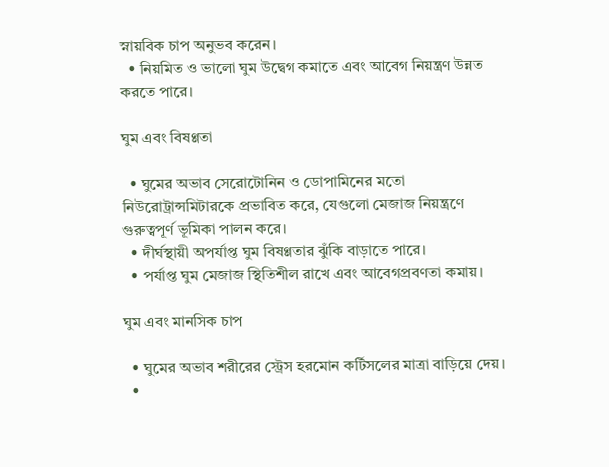স্নায়বিক চাপ অনুভব করেন।
  • নিয়মিত ও ভালো ঘুম উদ্বেগ কমাতে এবং আবেগ নিয়ন্ত্রণ উন্নত করতে পারে।

ঘুম এবং বিষণ্ণতা

  • ঘুমের অভাব সেরোটোনিন ও ডোপামিনের মতো নিউরোট্রান্সমিটারকে প্রভাবিত করে, যেগুলো মেজাজ নিয়ন্ত্রণে গুরুত্বপূর্ণ ভূমিকা পালন করে।
  • দীর্ঘস্থায়ী অপর্যাপ্ত ঘুম বিষণ্ণতার ঝুঁকি বাড়াতে পারে।
  • পর্যাপ্ত ঘুম মেজাজ স্থিতিশীল রাখে এবং আবেগপ্রবণতা কমায়।

ঘুম এবং মানসিক চাপ

  • ঘুমের অভাব শরীরের স্ট্রেস হরমোন কর্টিসলের মাত্রা বাড়িয়ে দেয়।
  •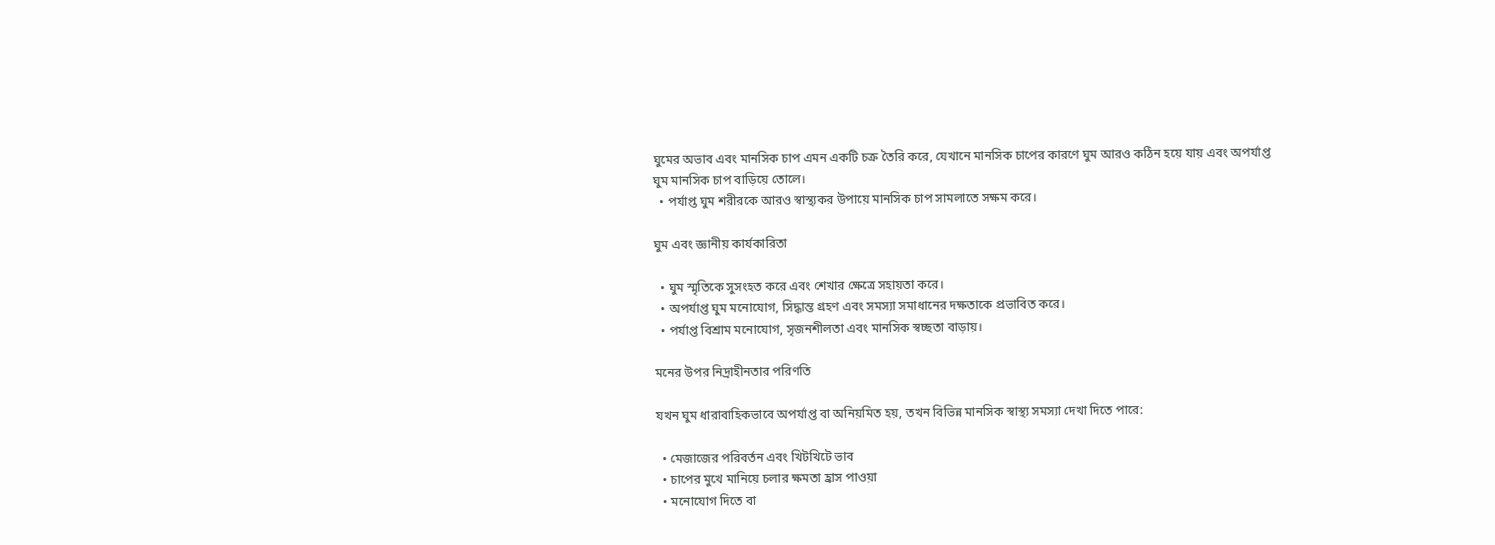ঘুমের অভাব এবং মানসিক চাপ এমন একটি চক্র তৈরি করে, যেখানে মানসিক চাপের কারণে ঘুম আরও কঠিন হয়ে যায় এবং অপর্যাপ্ত ঘুম মানসিক চাপ বাড়িয়ে তোলে।
  • পর্যাপ্ত ঘুম শরীরকে আরও স্বাস্থ্যকর উপায়ে মানসিক চাপ সামলাতে সক্ষম করে।

ঘুম এবং জ্ঞানীয় কার্যকারিতা

  • ঘুম স্মৃতিকে সুসংহত করে এবং শেখার ক্ষেত্রে সহায়তা করে।
  • অপর্যাপ্ত ঘুম মনোযোগ, সিদ্ধান্ত গ্রহণ এবং সমস্যা সমাধানের দক্ষতাকে প্রভাবিত করে।
  • পর্যাপ্ত বিশ্রাম মনোযোগ, সৃজনশীলতা এবং মানসিক স্বচ্ছতা বাড়ায়।

মনের উপর নিদ্রাহীনতার পরিণতি

যখন ঘুম ধারাবাহিকভাবে অপর্যাপ্ত বা অনিয়মিত হয়, তখন বিভিন্ন মানসিক স্বাস্থ্য সমস্যা দেখা দিতে পারে:

  • মেজাজের পরিবর্তন এবং খিটখিটে ভাব
  • চাপের মুখে মানিয়ে চলার ক্ষমতা হ্রাস পাওয়া
  • মনোযোগ দিতে বা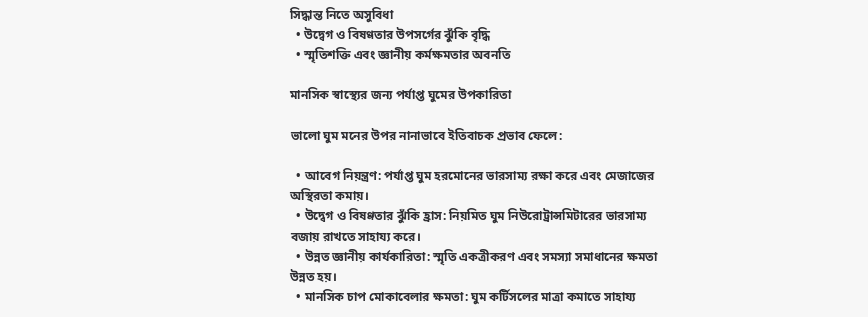সিদ্ধান্ত নিতে অসুবিধা
  • উদ্বেগ ও বিষণ্ণতার উপসর্গের ঝুঁকি বৃদ্ধি
  • স্মৃতিশক্তি এবং জ্ঞানীয় কর্মক্ষমতার অবনতি

মানসিক স্বাস্থ্যের জন্য পর্যাপ্ত ঘুমের উপকারিতা

ভালো ঘুম মনের উপর নানাভাবে ইতিবাচক প্রভাব ফেলে:

  • আবেগ নিয়ন্ত্রণ: পর্যাপ্ত ঘুম হরমোনের ভারসাম্য রক্ষা করে এবং মেজাজের অস্থিরতা কমায়।
  • উদ্বেগ ও বিষণ্ণতার ঝুঁকি হ্রাস: নিয়মিত ঘুম নিউরোট্রান্সমিটারের ভারসাম্য বজায় রাখতে সাহায্য করে।
  • উন্নত জ্ঞানীয় কার্যকারিতা: স্মৃতি একত্রীকরণ এবং সমস্যা সমাধানের ক্ষমতা উন্নত হয়।
  • মানসিক চাপ মোকাবেলার ক্ষমতা: ঘুম কর্টিসলের মাত্রা কমাতে সাহায্য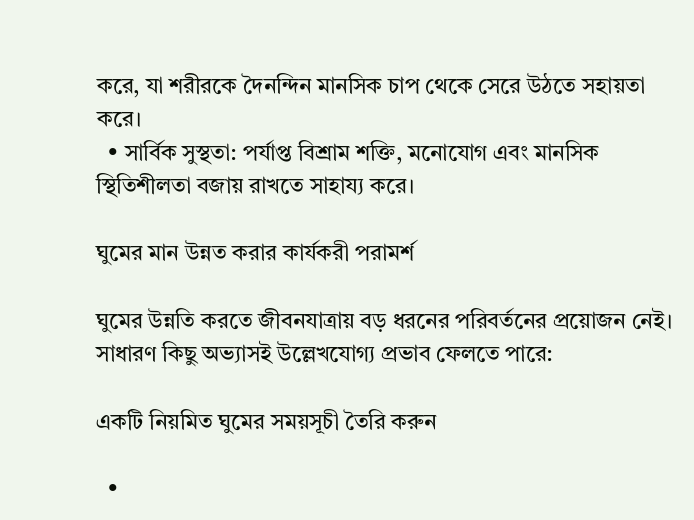করে, যা শরীরকে দৈনন্দিন মানসিক চাপ থেকে সেরে উঠতে সহায়তা করে।
  • সার্বিক সুস্থতা: পর্যাপ্ত বিশ্রাম শক্তি, মনোযোগ এবং মানসিক স্থিতিশীলতা বজায় রাখতে সাহায্য করে।

ঘুমের মান উন্নত করার কার্যকরী পরামর্শ

ঘুমের উন্নতি করতে জীবনযাত্রায় বড় ধরনের পরিবর্তনের প্রয়োজন নেই। সাধারণ কিছু অভ্যাসই উল্লেখযোগ্য প্রভাব ফেলতে পারে:

একটি নিয়মিত ঘুমের সময়সূচী তৈরি করুন

  •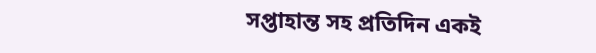সপ্তাহান্ত সহ প্রতিদিন একই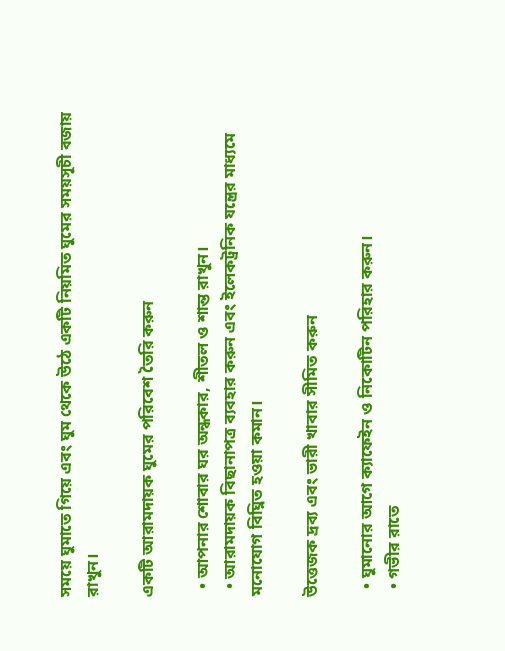সময়ে ঘুমাতে গিয়ে এবং ঘুম থেকে উঠে একটি নিয়মিত ঘুমের সময়সূচী বজায় রাখুন।

একটি আরামদায়ক ঘুমের পরিবেশ তৈরি করুন

  • আপনার শোবার ঘর অন্ধকার, শীতল ও শান্ত রাখুন।
  • আরামদায়ক বিছানাপত্র ব্যবহার করুন এবং ইলেকট্রনিক যন্ত্রের মাধ্যমে মনোযোগ বিঘ্নিত হওয়া কমান।

উত্তেজক দ্রব্য এবং ভারী খাবার সীমিত করুন

  • ঘুমানোর আগে ক্যাফেইন ও নিকোটিন পরিহার করুন।
  • গভীর রাতে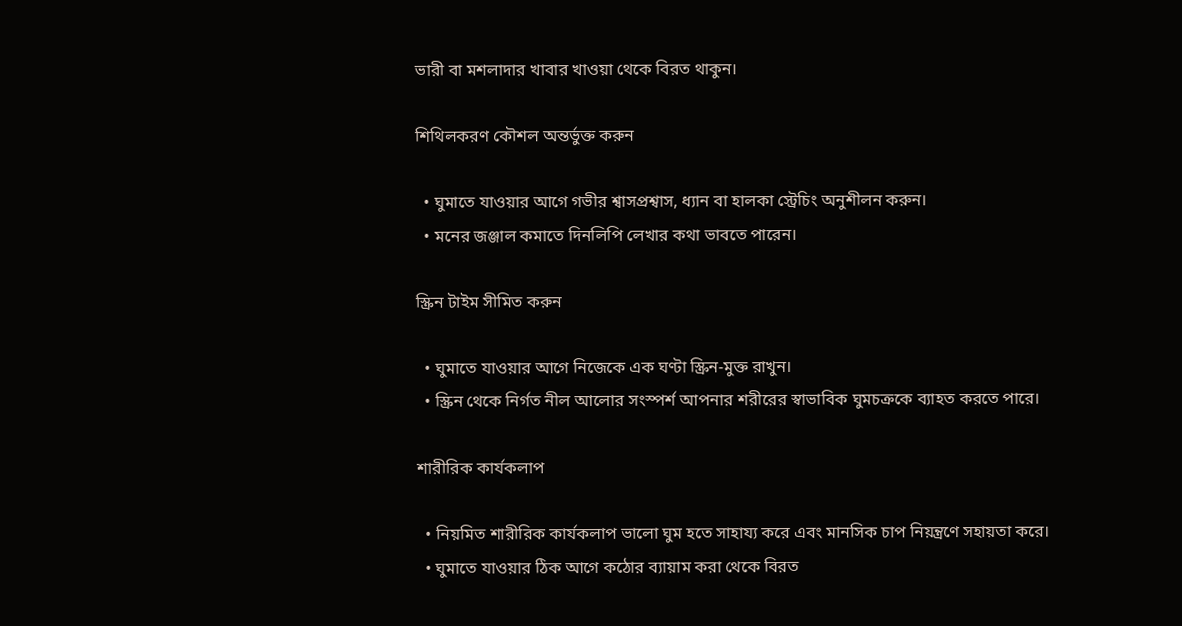ভারী বা মশলাদার খাবার খাওয়া থেকে বিরত থাকুন।

শিথিলকরণ কৌশল অন্তর্ভুক্ত করুন

  • ঘুমাতে যাওয়ার আগে গভীর শ্বাসপ্রশ্বাস, ধ্যান বা হালকা স্ট্রেচিং অনুশীলন করুন।
  • মনের জঞ্জাল কমাতে দিনলিপি লেখার কথা ভাবতে পারেন।

স্ক্রিন টাইম সীমিত করুন

  • ঘুমাতে যাওয়ার আগে নিজেকে এক ঘণ্টা স্ক্রিন-মুক্ত রাখুন।
  • স্ক্রিন থেকে নির্গত নীল আলোর সংস্পর্শ আপনার শরীরের স্বাভাবিক ঘুমচক্রকে ব্যাহত করতে পারে।

শারীরিক কার্যকলাপ

  • নিয়মিত শারীরিক কার্যকলাপ ভালো ঘুম হতে সাহায্য করে এবং মানসিক চাপ নিয়ন্ত্রণে সহায়তা করে।
  • ঘুমাতে যাওয়ার ঠিক আগে কঠোর ব্যায়াম করা থেকে বিরত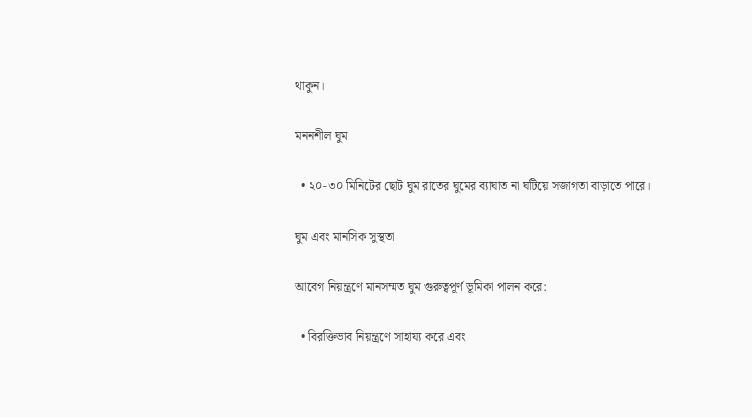থাকুন।

মননশীল ঘুম

  • ২০-৩০ মিনিটের ছোট ঘুম রাতের ঘুমের ব্যাঘাত না ঘটিয়ে সজাগতা বাড়াতে পারে।

ঘুম এবং মানসিক সুস্থতা

আবেগ নিয়ন্ত্রণে মানসম্মত ঘুম গুরুত্বপূর্ণ ভূমিকা পালন করে:

  • বিরক্তিভাব নিয়ন্ত্রণে সাহায্য করে এবং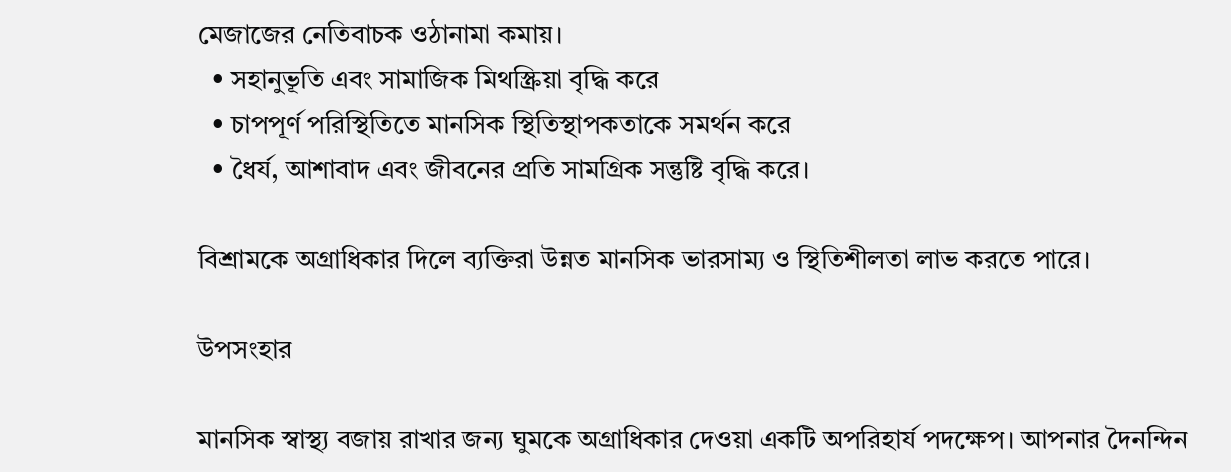মেজাজের নেতিবাচক ওঠানামা কমায়।
  • সহানুভূতি এবং সামাজিক মিথস্ক্রিয়া বৃদ্ধি করে
  • চাপপূর্ণ পরিস্থিতিতে মানসিক স্থিতিস্থাপকতাকে সমর্থন করে
  • ধৈর্য, আশাবাদ এবং জীবনের প্রতি সামগ্রিক সন্তুষ্টি বৃদ্ধি করে।

বিশ্রামকে অগ্রাধিকার দিলে ব্যক্তিরা উন্নত মানসিক ভারসাম্য ও স্থিতিশীলতা লাভ করতে পারে।

উপসংহার

মানসিক স্বাস্থ্য বজায় রাখার জন্য ঘুমকে অগ্রাধিকার দেওয়া একটি অপরিহার্য পদক্ষেপ। আপনার দৈনন্দিন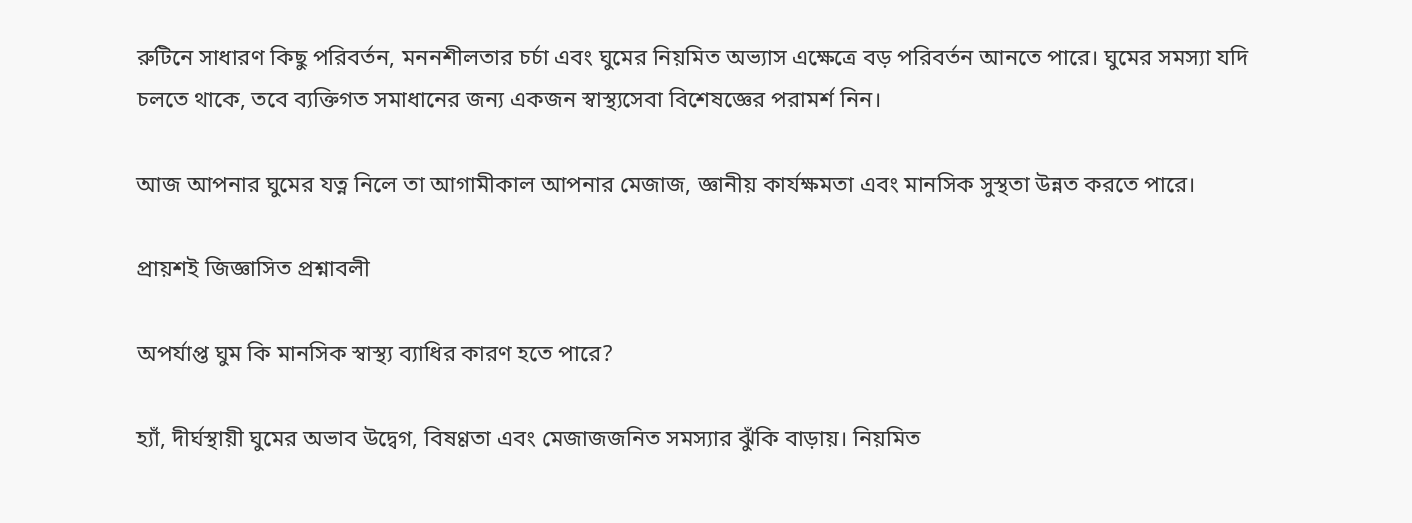রুটিনে সাধারণ কিছু পরিবর্তন, মননশীলতার চর্চা এবং ঘুমের নিয়মিত অভ্যাস এক্ষেত্রে বড় পরিবর্তন আনতে পারে। ঘুমের সমস্যা যদি চলতে থাকে, তবে ব্যক্তিগত সমাধানের জন্য একজন স্বাস্থ্যসেবা বিশেষজ্ঞের পরামর্শ নিন।

আজ আপনার ঘুমের যত্ন নিলে তা আগামীকাল আপনার মেজাজ, জ্ঞানীয় কার্যক্ষমতা এবং মানসিক সুস্থতা উন্নত করতে পারে।

প্রায়শই জিজ্ঞাসিত প্রশ্নাবলী

অপর্যাপ্ত ঘুম কি মানসিক স্বাস্থ্য ব্যাধির কারণ হতে পারে?

হ্যাঁ, দীর্ঘস্থায়ী ঘুমের অভাব উদ্বেগ, বিষণ্ণতা এবং মেজাজজনিত সমস্যার ঝুঁকি বাড়ায়। নিয়মিত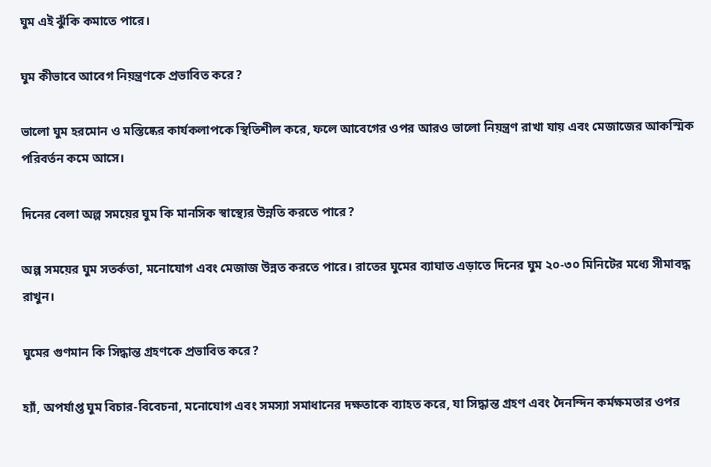ঘুম এই ঝুঁকি কমাতে পারে।

ঘুম কীভাবে আবেগ নিয়ন্ত্রণকে প্রভাবিত করে?

ভালো ঘুম হরমোন ও মস্তিষ্কের কার্যকলাপকে স্থিতিশীল করে, ফলে আবেগের ওপর আরও ভালো নিয়ন্ত্রণ রাখা যায় এবং মেজাজের আকস্মিক পরিবর্তন কমে আসে।

দিনের বেলা অল্প সময়ের ঘুম কি মানসিক স্বাস্থ্যের উন্নতি করতে পারে?

অল্প সময়ের ঘুম সতর্কতা, মনোযোগ এবং মেজাজ উন্নত করতে পারে। রাতের ঘুমের ব্যাঘাত এড়াতে দিনের ঘুম ২০-৩০ মিনিটের মধ্যে সীমাবদ্ধ রাখুন।

ঘুমের গুণমান কি সিদ্ধান্ত গ্রহণকে প্রভাবিত করে?

হ্যাঁ, অপর্যাপ্ত ঘুম বিচার-বিবেচনা, মনোযোগ এবং সমস্যা সমাধানের দক্ষতাকে ব্যাহত করে, যা সিদ্ধান্ত গ্রহণ এবং দৈনন্দিন কর্মক্ষমতার ওপর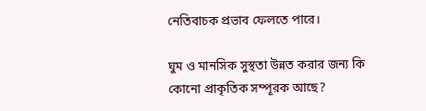নেতিবাচক প্রভাব ফেলতে পারে।

ঘুম ও মানসিক সুস্থতা উন্নত করার জন্য কি কোনো প্রাকৃতিক সম্পূরক আছে?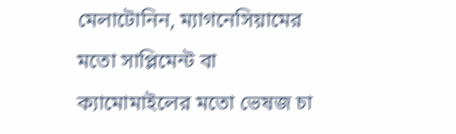মেলাটোনিন, ম্যাগনেসিয়ামের মতো সাপ্লিমেন্ট বা ক্যামোমাইলের মতো ভেষজ চা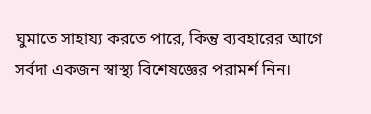ঘুমাতে সাহায্য করতে পারে, কিন্তু ব্যবহারের আগে সর্বদা একজন স্বাস্থ্য বিশেষজ্ঞের পরামর্শ নিন।